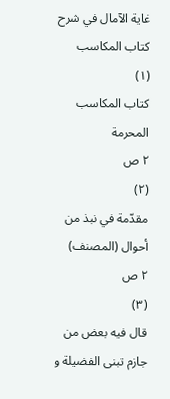غاية الآمال في شرح كتاب المكاسب
(١)
كتاب المكاسب المحرمة
٢ ص
(٢)
مقدّمة في نبذ من أحوال (المصنف)
٢ ص
(٣)
قال فيه بعض من جازم تبنى الفضيلة و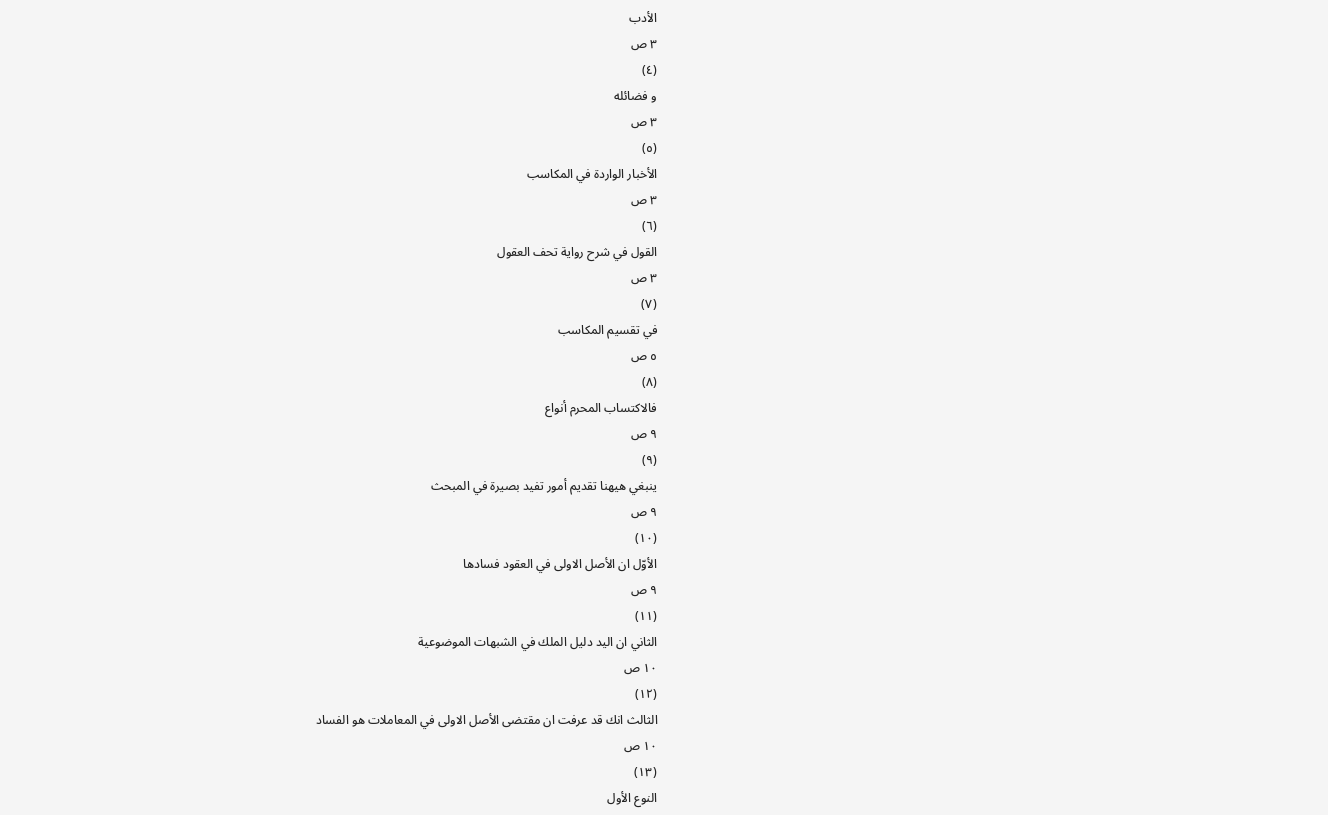الأدب
٣ ص
(٤)
و فضائله
٣ ص
(٥)
الأخبار الواردة في المكاسب
٣ ص
(٦)
القول في شرح رواية تحف العقول
٣ ص
(٧)
في تقسيم المكاسب
٥ ص
(٨)
فالاكتساب المحرم أنواع
٩ ص
(٩)
ينبغي هيهنا تقديم أمور تفيد بصيرة في المبحث
٩ ص
(١٠)
الأوّل ان الأصل الاولى في العقود فسادها
٩ ص
(١١)
الثاني ان اليد دليل الملك في الشبهات الموضوعية
١٠ ص
(١٢)
الثالث انك قد عرفت ان مقتضى الأصل الاولى في المعاملات هو الفساد
١٠ ص
(١٣)
النوع الأول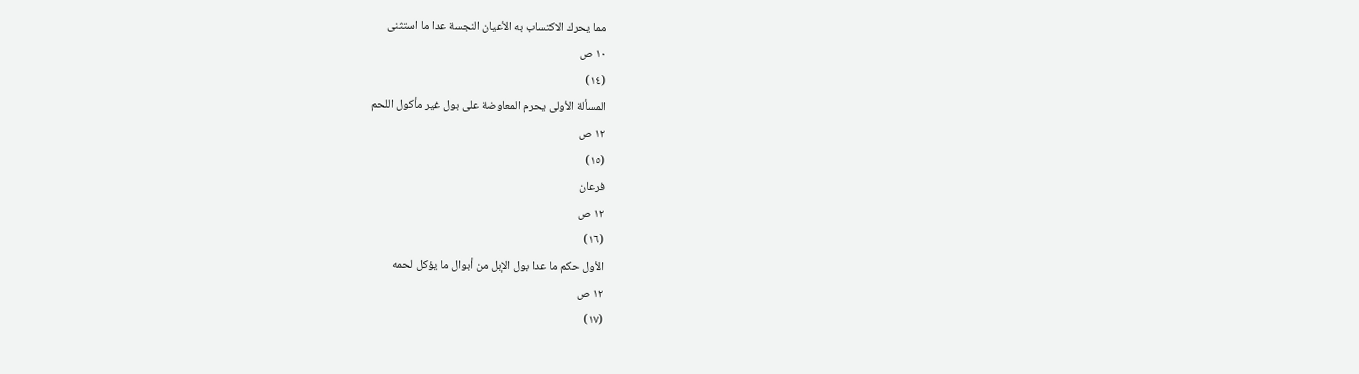مما يحرك الاكتساب به الأعيان النجسة عدا ما استثنى
١٠ ص
(١٤)
المسألة الأولى يحرم المعاوضة على بول غير مأكول اللحم
١٢ ص
(١٥)
فرعان
١٢ ص
(١٦)
الأول حكم ما عدا بول الإبل من أبوال ما يؤكل لحمه
١٢ ص
(١٧)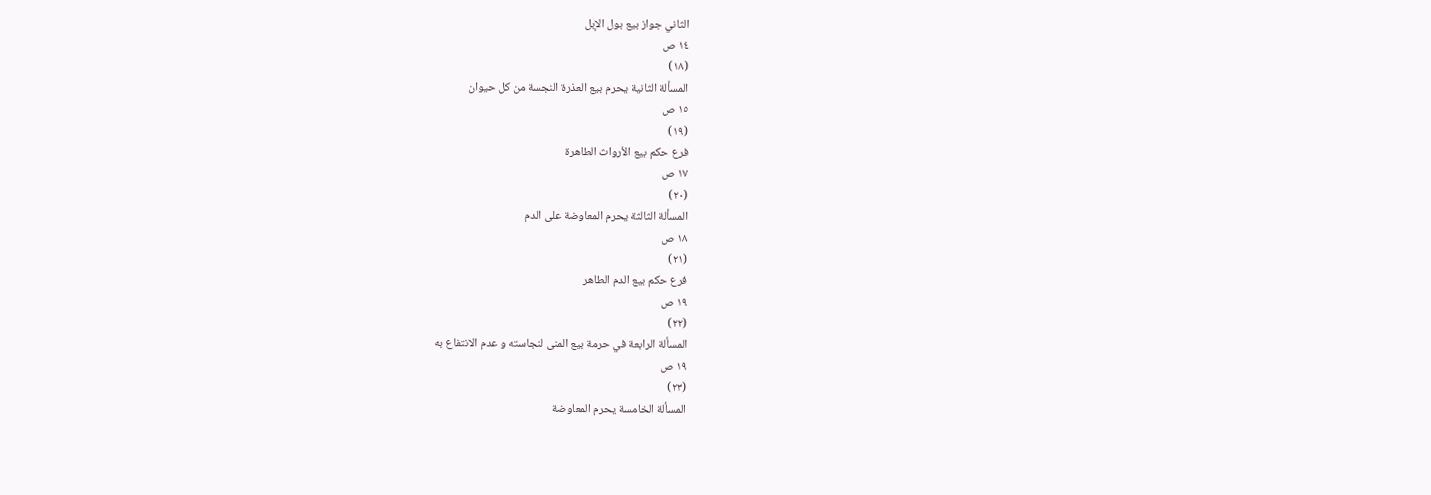الثاني جواز بيع بول الإبل
١٤ ص
(١٨)
المسألة الثانية يحرم بيع العذرة النجسة من كل حيوان
١٥ ص
(١٩)
فرع حكم بيع الأرواث الطاهرة
١٧ ص
(٢٠)
المسألة الثالثة يحرم المعاوضة على الدم
١٨ ص
(٢١)
فرع حكم بيع الدم الطاهر
١٩ ص
(٢٢)
المسألة الرابعة في حرمة بيع المنى لنجاسته و عدم الانتفاع به
١٩ ص
(٢٣)
المسألة الخامسة يحرم المعاوضة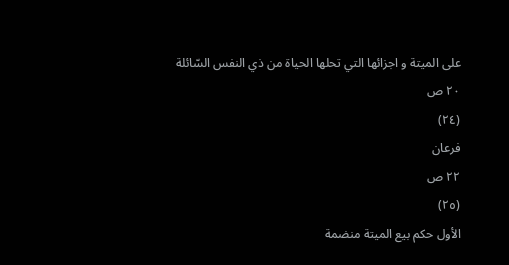على الميتة و اجزائها التي تحلها الحياة من ذي النفس السّائلة
٢٠ ص
(٢٤)
فرعان
٢٢ ص
(٢٥)
الأول حكم بيع الميتة منضمة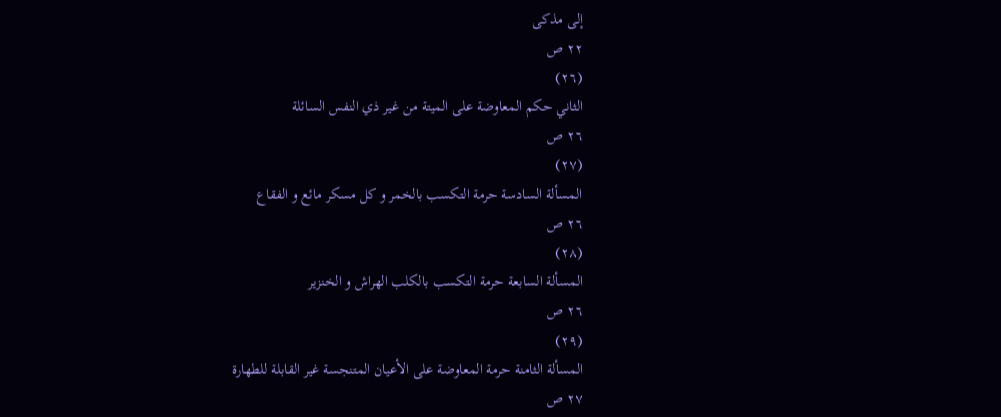إلى مذكى
٢٢ ص
(٢٦)
الثاني حكم المعاوضة على الميتة من غير ذي النفس السائلة
٢٦ ص
(٢٧)
المسألة السادسة حرمة التكسب بالخمر و كل مسكر مائع و الفقاع
٢٦ ص
(٢٨)
المسألة السابعة حرمة التكسب بالكلب الهراش و الخنزير
٢٦ ص
(٢٩)
المسألة الثامنة حرمة المعاوضة على الأعيان المتنجسة غير القابلة للطهارة
٢٧ ص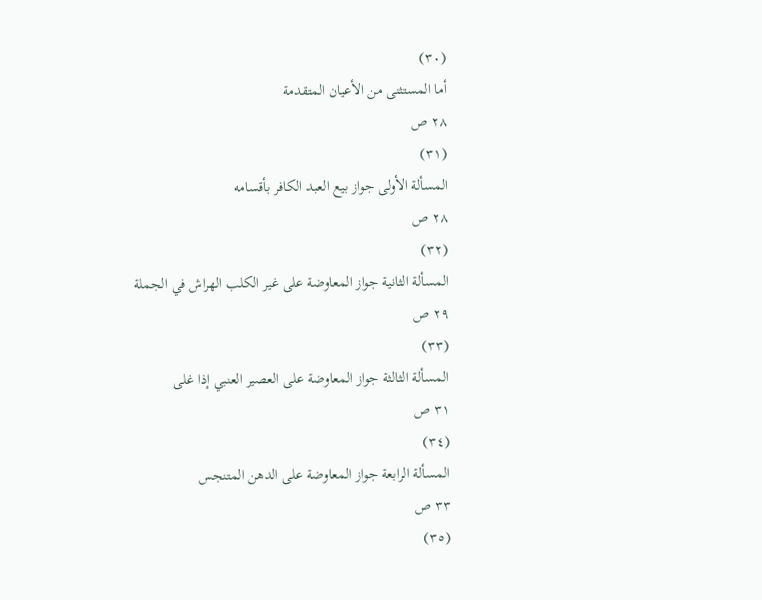(٣٠)
أما المستثنى من الأعيان المتقدمة
٢٨ ص
(٣١)
المسألة الأولى جواز بيع العبد الكافر بأقسامه
٢٨ ص
(٣٢)
المسألة الثانية جواز المعاوضة على غير الكلب الهراش في الجملة
٢٩ ص
(٣٣)
المسألة الثالثة جواز المعاوضة على العصير العنبي إذا غلى
٣١ ص
(٣٤)
المسألة الرابعة جواز المعاوضة على الدهن المتنجس
٣٣ ص
(٣٥)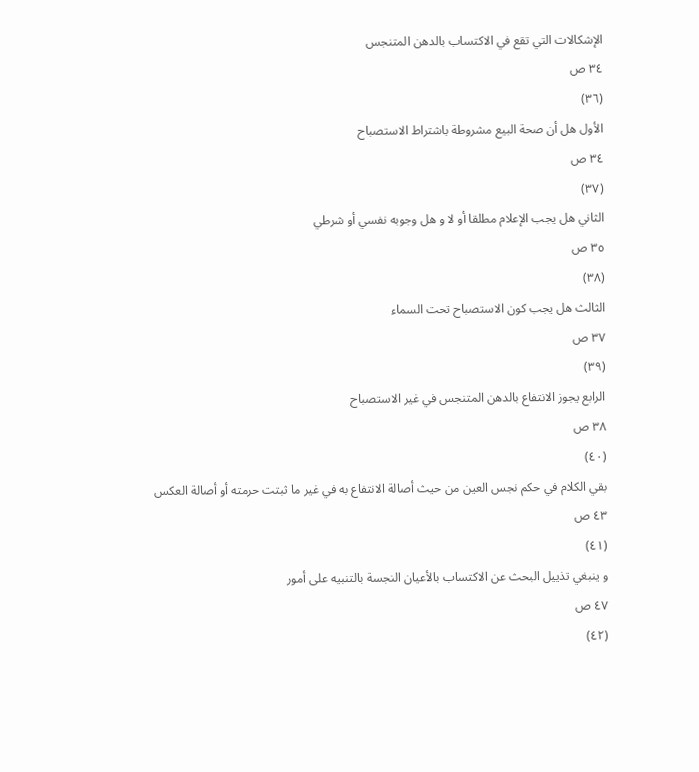الإشكالات التي تقع في الاكتساب بالدهن المتنجس
٣٤ ص
(٣٦)
الأول هل أن صحة البيع مشروطة باشتراط الاستصباح
٣٤ ص
(٣٧)
الثاني هل يجب الإعلام مطلقا أو لا و هل وجوبه نفسي أو شرطي
٣٥ ص
(٣٨)
الثالث هل يجب كون الاستصباح تحت السماء
٣٧ ص
(٣٩)
الرابع يجوز الانتفاع بالدهن المتنجس في غير الاستصباح
٣٨ ص
(٤٠)
بقي الكلام في حكم نجس العين من حيث أصالة الانتفاع به في غير ما ثبتت حرمته أو أصالة العكس
٤٣ ص
(٤١)
و ينبغي تذييل البحث عن الاكتساب بالأعيان النجسة بالتنبيه على أمور
٤٧ ص
(٤٢)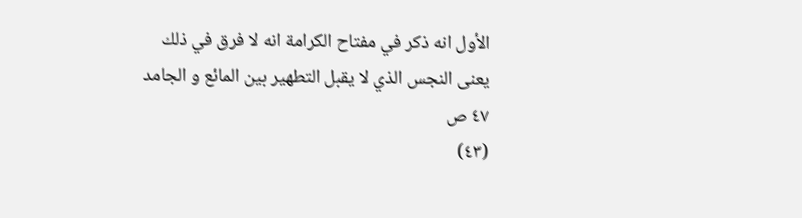الأول انه ذكر في مفتاح الكرامة انه لا فرق في ذلك يعنى النجس الذي لا يقبل التطهير بين المائع و الجامد
٤٧ ص
(٤٣)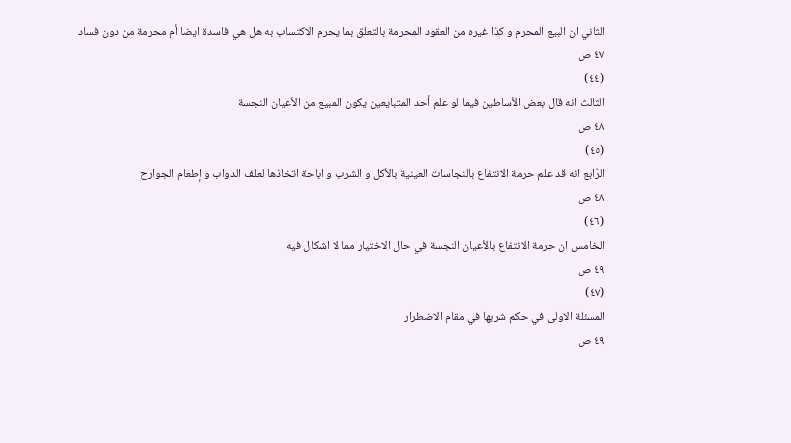الثاني ان البيع المحرم و كذا غيره من العقود المحرمة بالتعلق بما يحرم الاكتساب به هل هي فاسدة ايضا أم محرمة من دون فساد
٤٧ ص
(٤٤)
الثالث انه قال بعض الأساطين فيما لو علم أحد المتبايعين يكون المبيع من الأعيان النجسة
٤٨ ص
(٤٥)
الرّابع انه قد علم حرمة الانتفاع بالنجاسات العينية بالأكل و الشرب و اباحة اتخاذها لعلف الدواب و إطعام الجوارح
٤٨ ص
(٤٦)
الخامس ان حرمة الانتفاع بالأعيان النجسة في حال الاختيار مما لا اشكال فيه
٤٩ ص
(٤٧)
المسئلة الاولى في حكم شربها في مقام الاضطرار
٤٩ ص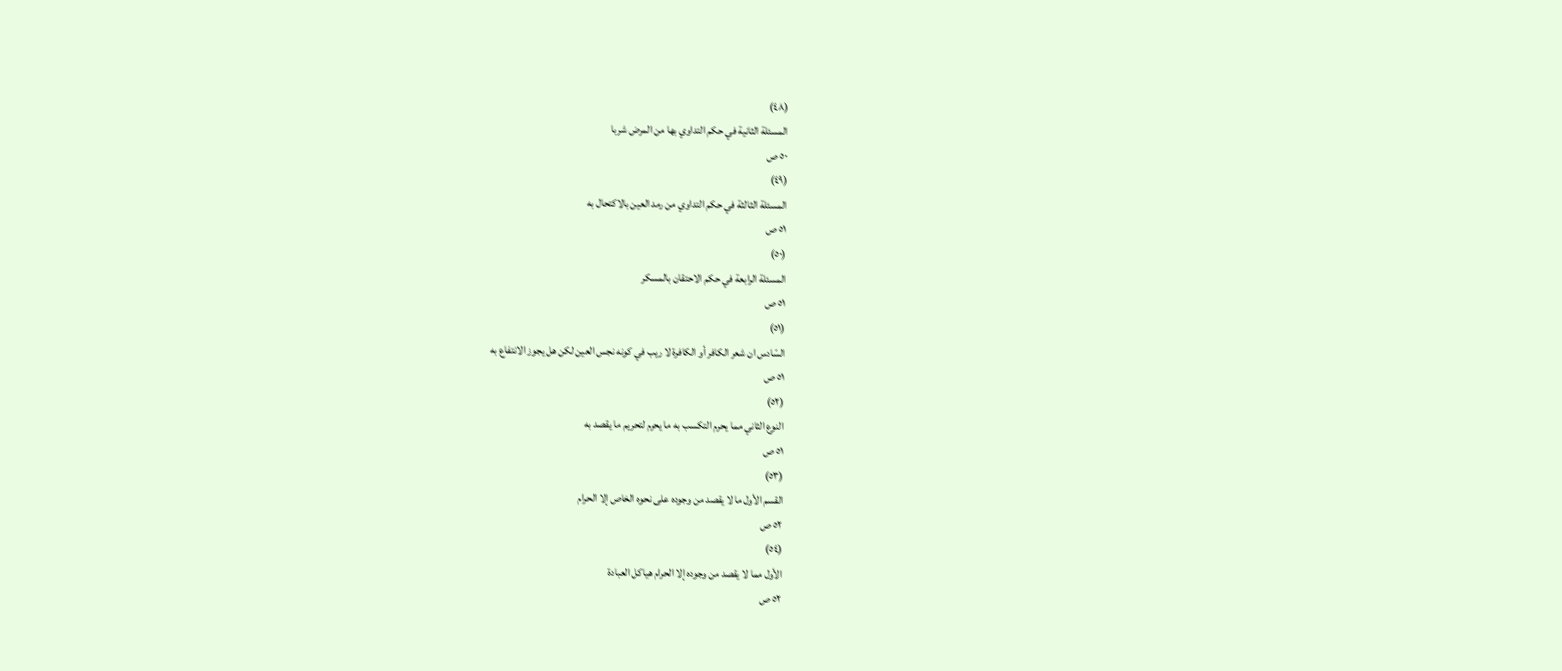(٤٨)
المسئلة الثانية في حكم التداوي بها من المرض شربا
٥٠ ص
(٤٩)
المسئلة الثالثة في حكم التداوي من رمد العين بالاكتحال به
٥١ ص
(٥٠)
المسئلة الرابعة في حكم الاحتقان بالمسكر
٥١ ص
(٥١)
السّادس ان شعر الكافر أو الكافرة لا ريب في كونه نجس العين لكن هل يجوز الانتفاع به
٥١ ص
(٥٢)
النوع الثاني مما يحرم التكسب به ما يحرم لتحريم ما يقصد به
٥١ ص
(٥٣)
القسم الأول ما لا يقصد من وجوده على نحوه الخاص إلا الحرام
٥٢ ص
(٥٤)
الأول مما لا يقصد من وجوده إلا الحرام هياكل العبادة
٥٢ ص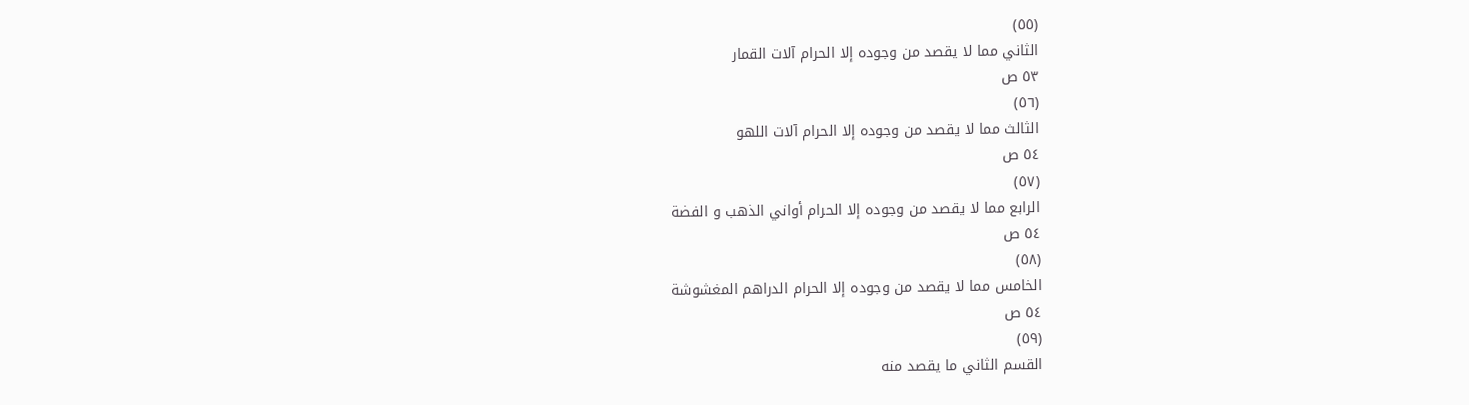(٥٥)
الثاني مما لا يقصد من وجوده إلا الحرام آلات القمار
٥٣ ص
(٥٦)
الثالث مما لا يقصد من وجوده إلا الحرام آلات اللهو
٥٤ ص
(٥٧)
الرابع مما لا يقصد من وجوده إلا الحرام أواني الذهب و الفضة
٥٤ ص
(٥٨)
الخامس مما لا يقصد من وجوده إلا الحرام الدراهم المغشوشة
٥٤ ص
(٥٩)
القسم الثاني ما يقصد منه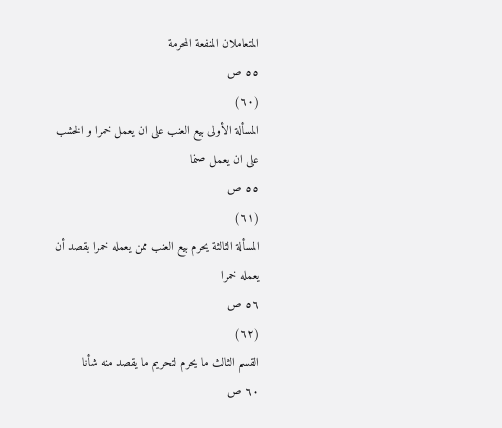المتعاملان المنفعة المحرمة
٥٥ ص
(٦٠)
المسألة الأولى بيع العنب على ان يعمل خمرا و الخشب على ان يعمل صنما
٥٥ ص
(٦١)
المسألة الثالثة يحرم بيع العنب ممن يعمله خمرا بقصد أن يعمله خمرا
٥٦ ص
(٦٢)
القسم الثالث ما يحرم لتحريم ما يقصد منه شأنا
٦٠ ص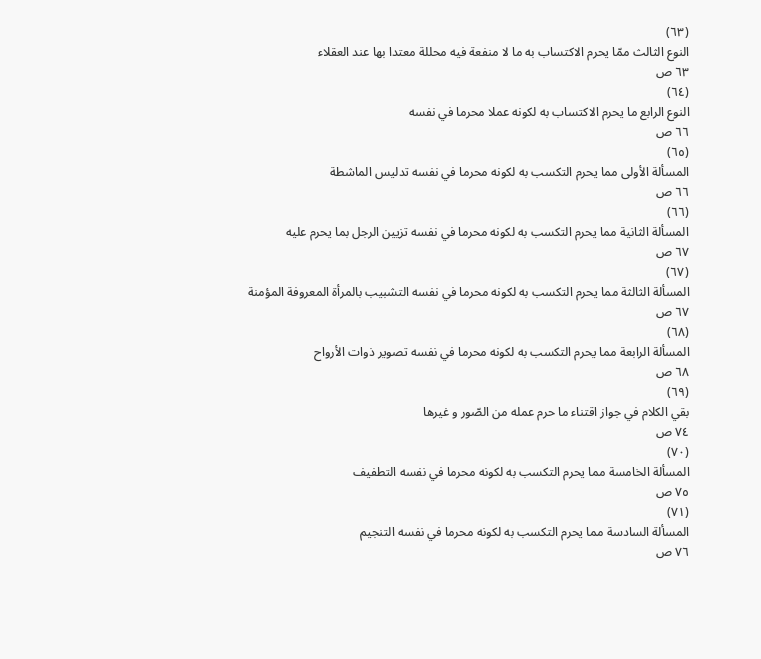(٦٣)
النوع الثالث ممّا يحرم الاكتساب به ما لا منفعة فيه محللة معتدا بها عند العقلاء
٦٣ ص
(٦٤)
النوع الرابع ما يحرم الاكتساب به لكونه عملا محرما في نفسه
٦٦ ص
(٦٥)
المسألة الأولى مما يحرم التكسب به لكونه محرما في نفسه تدليس الماشطة
٦٦ ص
(٦٦)
المسألة الثانية مما يحرم التكسب به لكونه محرما في نفسه تزيين الرجل بما يحرم عليه
٦٧ ص
(٦٧)
المسألة الثالثة مما يحرم التكسب به لكونه محرما في نفسه التشبيب بالمرأة المعروفة المؤمنة
٦٧ ص
(٦٨)
المسألة الرابعة مما يحرم التكسب به لكونه محرما في نفسه تصوير ذوات الأرواح
٦٨ ص
(٦٩)
بقي الكلام في جواز اقتناء ما حرم عمله من الصّور و غيرها
٧٤ ص
(٧٠)
المسألة الخامسة مما يحرم التكسب به لكونه محرما في نفسه التطفيف
٧٥ ص
(٧١)
المسألة السادسة مما يحرم التكسب به لكونه محرما في نفسه التنجيم
٧٦ ص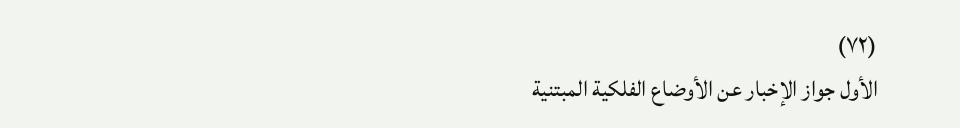(٧٢)
الأول جواز الإخبار عن الأوضاع الفلكية المبتنية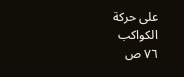على حركة الكواكب
٧٦ ص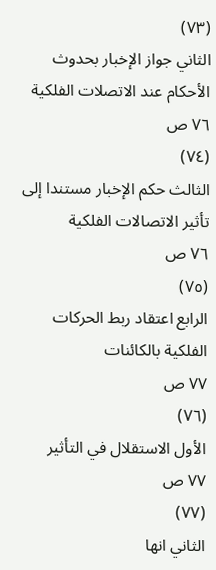(٧٣)
الثاني جواز الإخبار بحدوث الأحكام عند الاتصلات الفلكية
٧٦ ص
(٧٤)
الثالث حكم الإخبار مستندا إلى تأثير الاتصالات الفلكية
٧٦ ص
(٧٥)
الرابع اعتقاد ربط الحركات الفلكية بالكائنات
٧٧ ص
(٧٦)
الأول الاستقلال في التأثير
٧٧ ص
(٧٧)
الثاني انها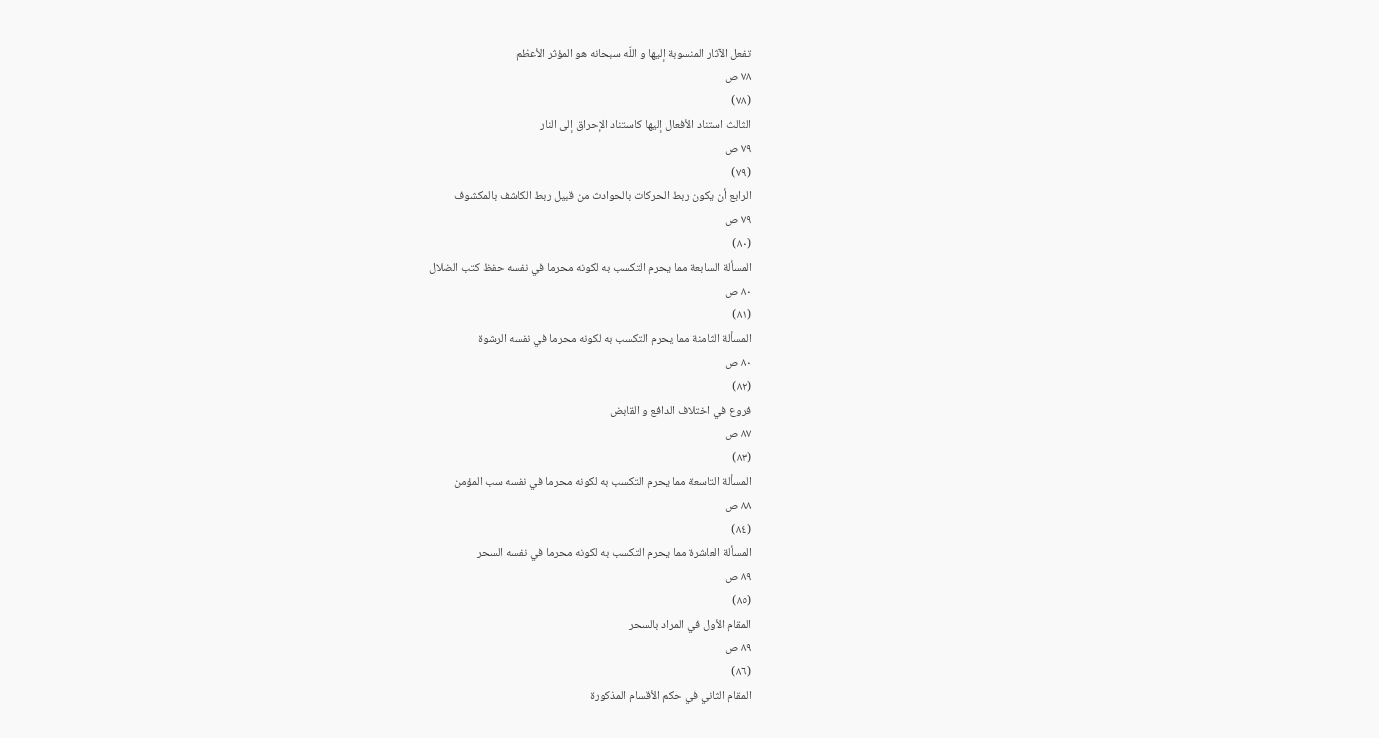تفعل الآثار المنسوبة إليها و اللّه سبحانه هو المؤثر الأعظم
٧٨ ص
(٧٨)
الثالث استناد الأفعال إليها كاستناد الإحراق إلى النار
٧٩ ص
(٧٩)
الرابع أن يكون ربط الحركات بالحوادث من قبيل ربط الكاشف بالمكشوف
٧٩ ص
(٨٠)
المسألة السابعة مما يحرم التكسب به لكونه محرما في نفسه حفظ كتب الضلال
٨٠ ص
(٨١)
المسألة الثامنة مما يحرم التكسب به لكونه محرما في نفسه الرشوة
٨٠ ص
(٨٢)
فروع في اختلاف الدافع و القابض
٨٧ ص
(٨٣)
المسألة التاسعة مما يحرم التكسب به لكونه محرما في نفسه سب المؤمن
٨٨ ص
(٨٤)
المسألة العاشرة مما يحرم التكسب به لكونه محرما في نفسه السحر
٨٩ ص
(٨٥)
المقام الأول في المراد بالسحر
٨٩ ص
(٨٦)
المقام الثاني في حكم الأقسام المذكورة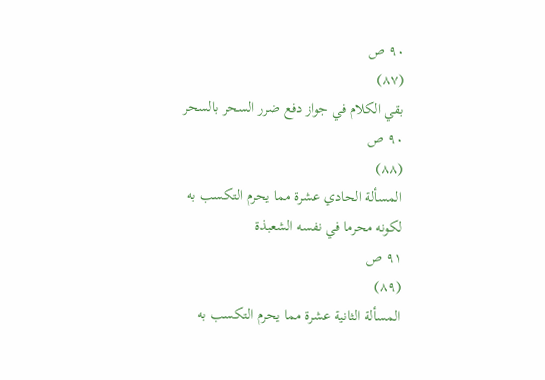٩٠ ص
(٨٧)
بقي الكلام في جواز دفع ضرر السحر بالسحر
٩٠ ص
(٨٨)
المسألة الحادي عشرة مما يحرم التكسب به لكونه محرما في نفسه الشعبذة
٩١ ص
(٨٩)
المسألة الثانية عشرة مما يحرم التكسب به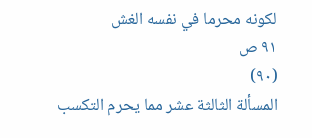لكونه محرما في نفسه الغش
٩١ ص
(٩٠)
المسألة الثالثة عشر مما يحرم التكسب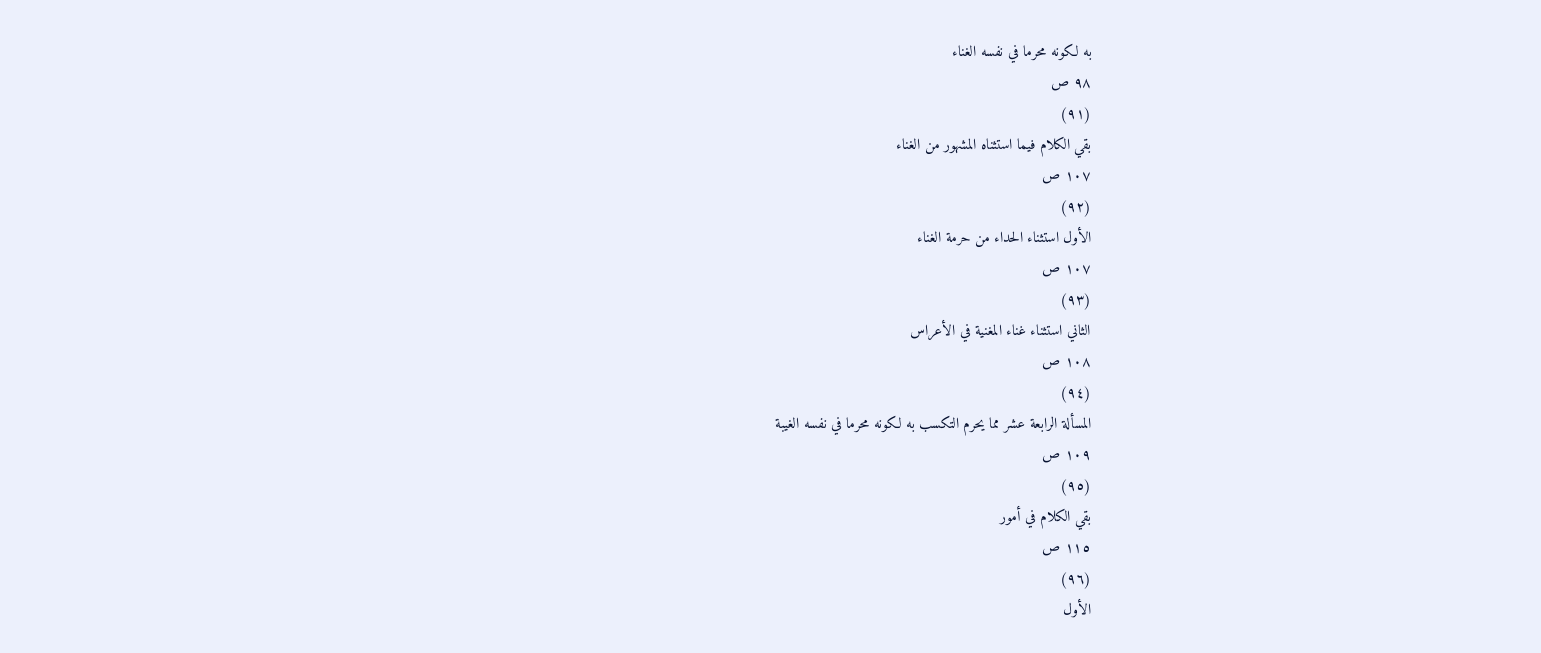به لكونه محرما في نفسه الغناء
٩٨ ص
(٩١)
بقي الكلام فيما استثناه المشهور من الغناء
١٠٧ ص
(٩٢)
الأول استثناء الحداء من حرمة الغناء
١٠٧ ص
(٩٣)
الثاني استثناء غناء المغنية في الأعراس
١٠٨ ص
(٩٤)
المسألة الرابعة عشر مما يحرم التكسب به لكونه محرما في نفسه الغيبة
١٠٩ ص
(٩٥)
بقي الكلام في أمور
١١٥ ص
(٩٦)
الأول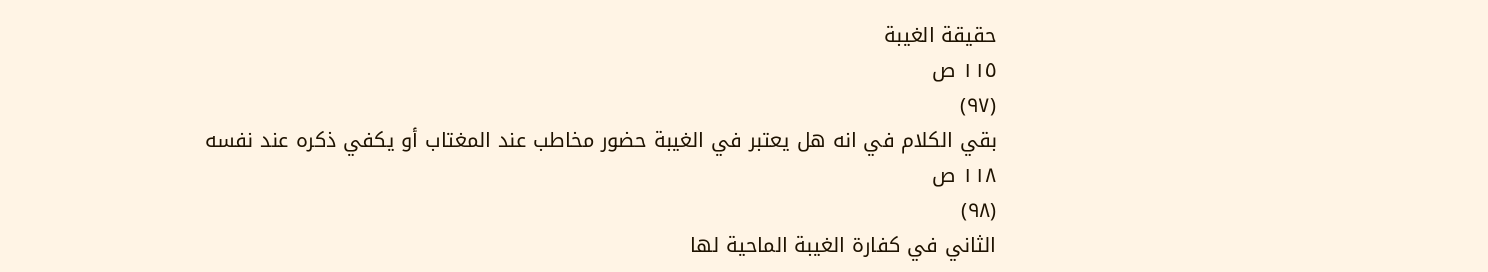حقيقة الغيبة
١١٥ ص
(٩٧)
بقي الكلام في انه هل يعتبر في الغيبة حضور مخاطب عند المغتاب أو يكفي ذكره عند نفسه
١١٨ ص
(٩٨)
الثاني في كفارة الغيبة الماحية لها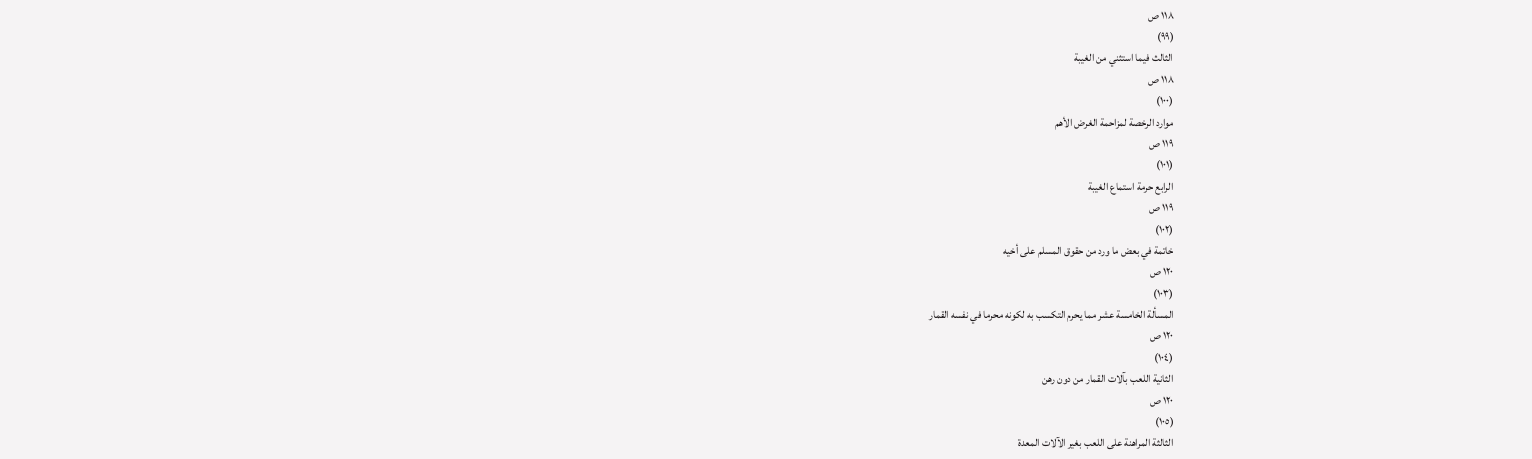١١٨ ص
(٩٩)
الثالث فيما استثني من الغيبة
١١٨ ص
(١٠٠)
موارد الرخصة لمزاحمة الغرض الأهم
١١٩ ص
(١٠١)
الرابع حرمة استماع الغيبة
١١٩ ص
(١٠٢)
خاتمة في بعض ما ورد من حقوق المسلم على أخيه
١٢٠ ص
(١٠٣)
المسألة الخامسة عشر مما يحرم التكسب به لكونه محرما في نفسه القمار
١٢٠ ص
(١٠٤)
الثانية اللعب بآلات القمار من دون رهن
١٢٠ ص
(١٠٥)
الثالثة المراهنة على اللعب بغير الآلات المعدة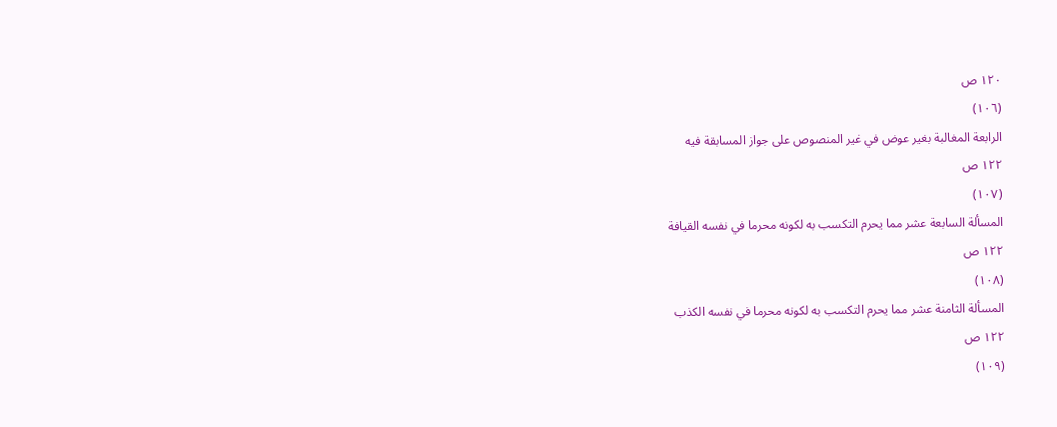١٢٠ ص
(١٠٦)
الرابعة المغالبة بغير عوض في غير المنصوص على جواز المسابقة فيه
١٢٢ ص
(١٠٧)
المسألة السابعة عشر مما يحرم التكسب به لكونه محرما في نفسه القيافة
١٢٢ ص
(١٠٨)
المسألة الثامنة عشر مما يحرم التكسب به لكونه محرما في نفسه الكذب
١٢٢ ص
(١٠٩)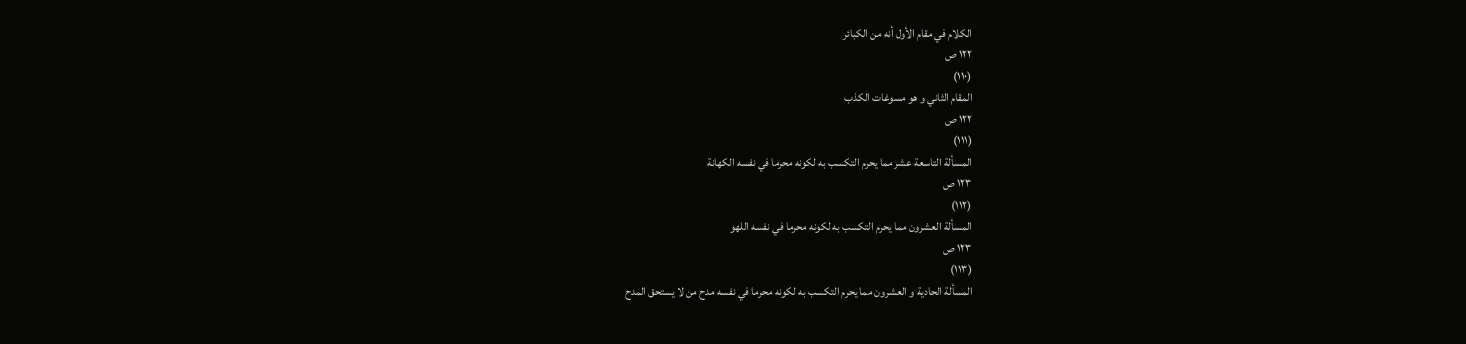الكلام في مقام الأول أنه من الكبائر
١٢٢ ص
(١١٠)
المقام الثاني و هو مسوغات الكذب
١٢٢ ص
(١١١)
المسألة التاسعة عشر مما يحرم التكسب به لكونه محرما في نفسه الكهانة
١٢٣ ص
(١١٢)
المسألة العشرون مما يحرم التكسب به لكونه محرما في نفسه اللهو
١٢٣ ص
(١١٣)
المسألة الحادية و العشرون مما يحرم التكسب به لكونه محرما في نفسه مدح من لا يستحق المدح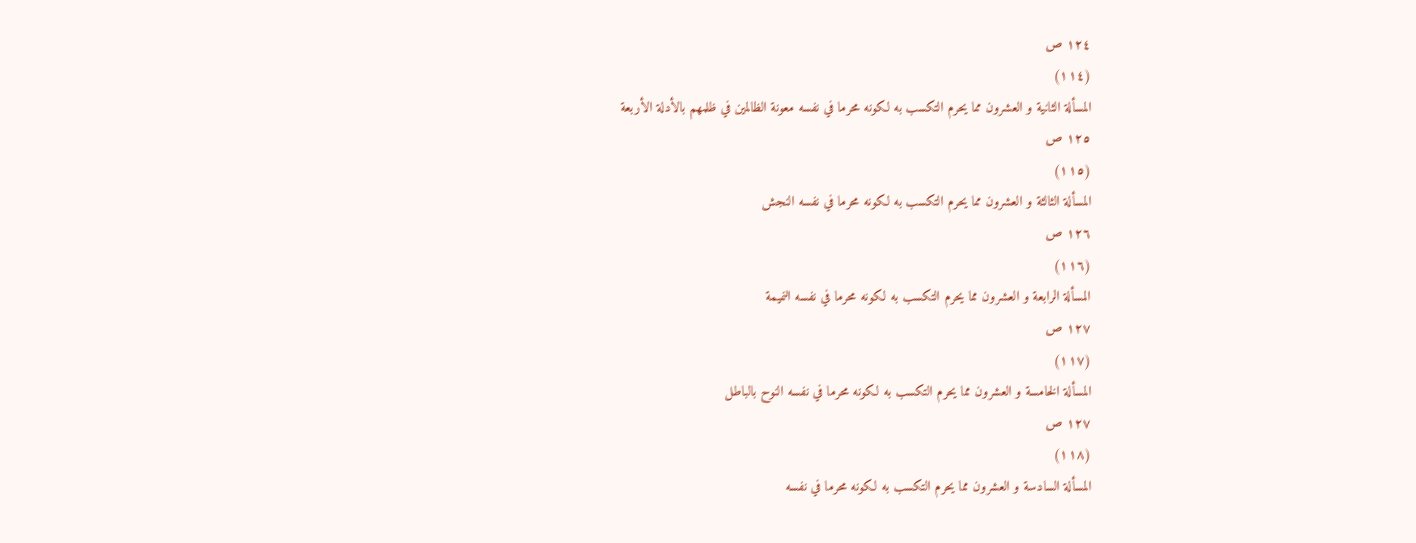١٢٤ ص
(١١٤)
المسألة الثانية و العشرون مما يحرم التكسب به لكونه محرما في نفسه معونة الظالمين في ظلمهم بالأدلة الأربعة
١٢٥ ص
(١١٥)
المسألة الثالثة و العشرون مما يحرم التكسب به لكونه محرما في نفسه النجش
١٢٦ ص
(١١٦)
المسألة الرابعة و العشرون مما يحرم التكسب به لكونه محرما في نفسه النميمة
١٢٧ ص
(١١٧)
المسألة الخامسة و العشرون مما يحرم التكسب به لكونه محرما في نفسه النوح بالباطل
١٢٧ ص
(١١٨)
المسألة السادسة و العشرون مما يحرم التكسب به لكونه محرما في نفسه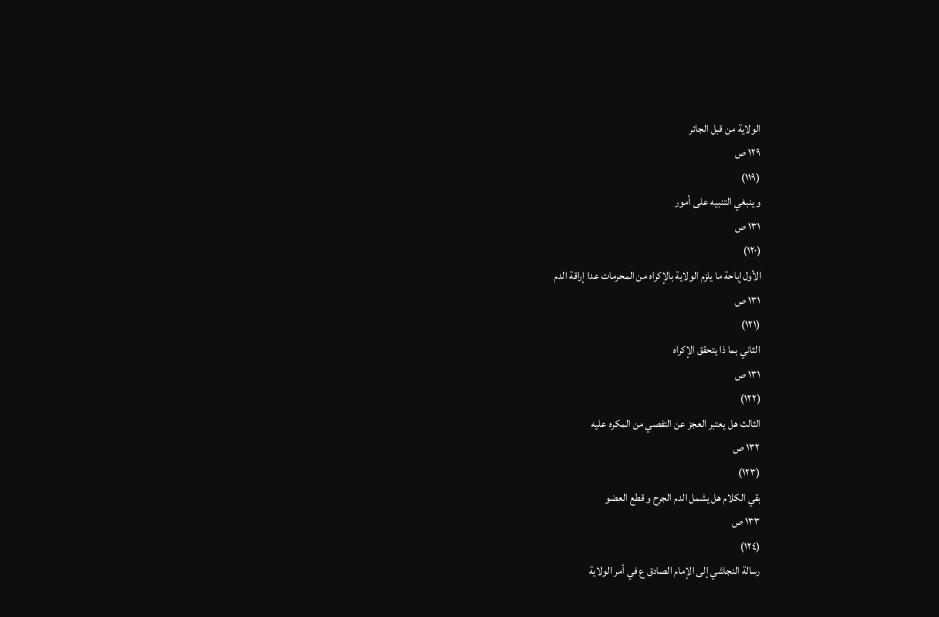الولاية من قبل الجائر
١٢٩ ص
(١١٩)
و ينبغي التنبيه على أمور
١٣١ ص
(١٢٠)
الأول إباحة ما يلزم الولاية بالإكراه من المحرمات عدا إراقة الدم
١٣١ ص
(١٢١)
الثاني بما ذا يتحقق الإكراه
١٣١ ص
(١٢٢)
الثالث هل يعتبر العجز عن التفصي من المكره عليه
١٣٢ ص
(١٢٣)
بقي الكلام هل يشمل الدم الجرح و قطع العضو
١٣٣ ص
(١٢٤)
رسالة النجاشي إلى الإمام الصادق ع في أمر الولاية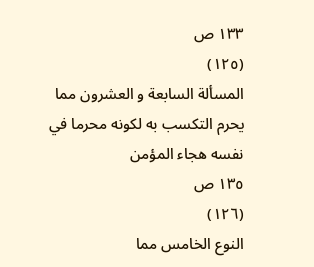١٣٣ ص
(١٢٥)
المسألة السابعة و العشرون مما يحرم التكسب به لكونه محرما في نفسه هجاء المؤمن
١٣٥ ص
(١٢٦)
النوع الخامس مما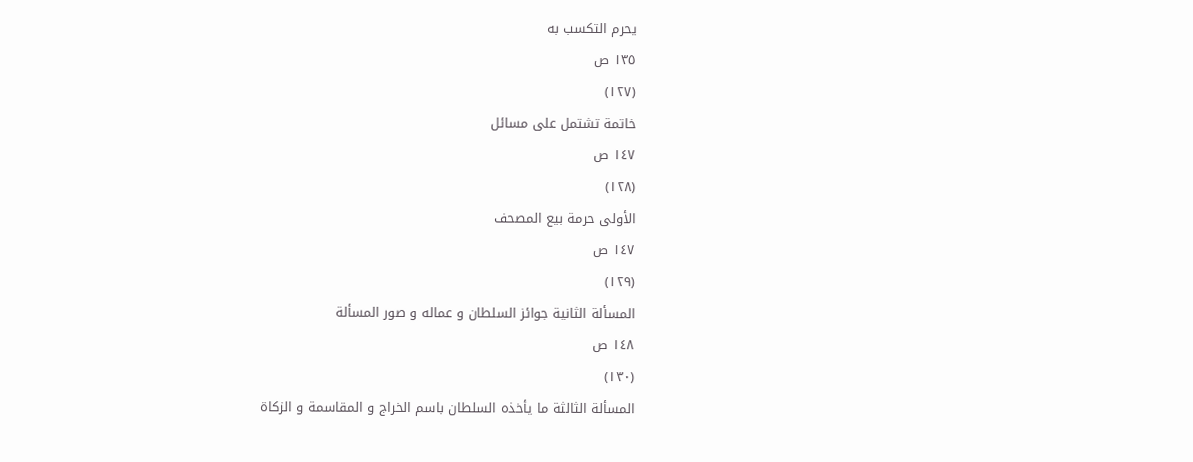يحرم التكسب به
١٣٥ ص
(١٢٧)
خاتمة تشتمل على مسائل
١٤٧ ص
(١٢٨)
الأولى حرمة بيع المصحف
١٤٧ ص
(١٢٩)
المسألة الثانية جوائز السلطان و عماله و صور المسألة
١٤٨ ص
(١٣٠)
المسألة الثالثة ما يأخذه السلطان باسم الخراج و المقاسمة و الزكاة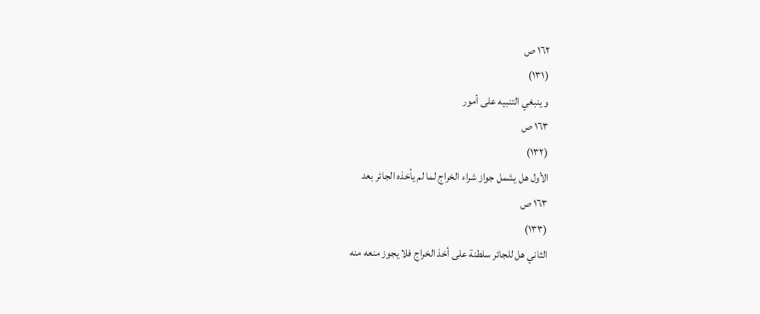١٦٢ ص
(١٣١)
و ينبغي التنبيه على أمور
١٦٣ ص
(١٣٢)
الأول هل يشمل جواز شراء الخراج لما لم يأخذه الجائر بعد
١٦٣ ص
(١٣٣)
الثاني هل للجائر سلطنة على أخذ الخراج فلا يجوز منعه منه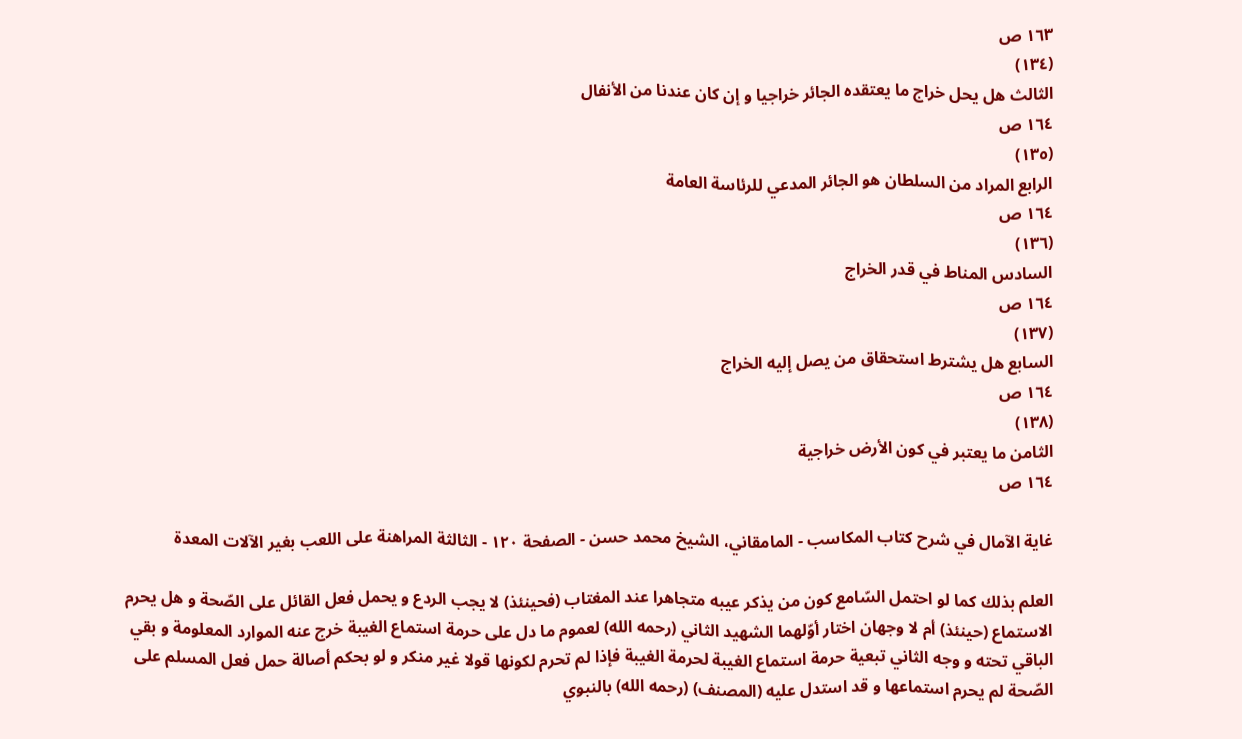١٦٣ ص
(١٣٤)
الثالث هل يحل خراج ما يعتقده الجائر خراجيا و إن كان عندنا من الأنفال
١٦٤ ص
(١٣٥)
الرابع المراد من السلطان هو الجائر المدعي للرئاسة العامة
١٦٤ ص
(١٣٦)
السادس المناط في قدر الخراج
١٦٤ ص
(١٣٧)
السابع هل يشترط استحقاق من يصل إليه الخراج
١٦٤ ص
(١٣٨)
الثامن ما يعتبر في كون الأرض خراجية
١٦٤ ص

غاية الآمال في شرح كتاب المكاسب - المامقاني، الشيخ محمد حسن - الصفحة ١٢٠ - الثالثة المراهنة على اللعب بغير الآلات المعدة

العلم بذلك كما لو احتمل السّامع كون من يذكر عيبه متجاهرا عند المغتاب (فحينئذ) لا يجب الردع و يحمل فعل القائل على الصّحة و هل يحرم الاستماع (حينئذ) أم لا وجهان اختار أوّلهما الشهيد الثاني (رحمه الله) لعموم ما دل على حرمة استماع الغيبة خرج عنه الموارد المعلومة و بقي الباقي تحته و وجه الثاني تبعية حرمة استماع الغيبة لحرمة الغيبة فإذا لم تحرم لكونها قولا غير منكر و لو بحكم أصالة حمل فعل المسلم على الصّحة لم يحرم استماعها و قد استدل عليه (المصنف) (رحمه الله) بالنبوي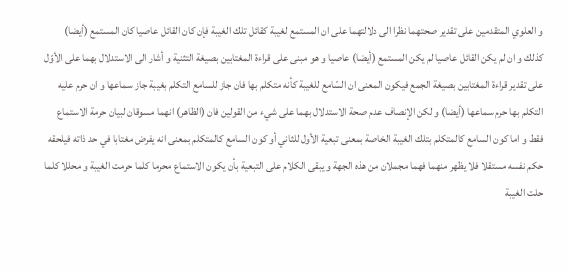و العلوي المتقدمين على تقدير صحتهما نظرا الى دلالتهما على ان المستمع لغيبة كقائل تلك الغيبة فإن كان القائل عاصيا كان المستمع (أيضا) كذلك و ان لم يكن القائل عاصيا لم يكن المستمع (أيضا) عاصيا و هو مبنى على قراءة المغتابين بصيغة التثنية و أشار الى الاستدلال بهما على الأوّل على تقدير قراءة المغتابين بصيغة الجمع فيكون المعنى ان السّامع للغيبة كأنه متكلم بها فان جاز للسامع التكلم بغيبة جاز سماعها و ان حرم عليه التكلم بها حرم سماعها (أيضا) و لكن الإنصاف عدم صحة الاستدلال بهما على شيء من القولين فان (الظاهر) انهما مسوقان لبيان حرمة الاستماع فقط و اما كون السامع كالمتكلم بتلك الغيبة الخاصة بمعنى تبعية الأول للثاني أو كون السامع كالمتكلم بمعنى انه يفرض مغتابا في حد ذاته فيلحقه حكم نفسه مستقلا فلا يظهر منهما فهما مجملان من هذه الجهة و يبقى الكلام على التبعية بأن يكون الاستماع محرما كلما حرمت الغيبة و محللا كلما حلت الغيبة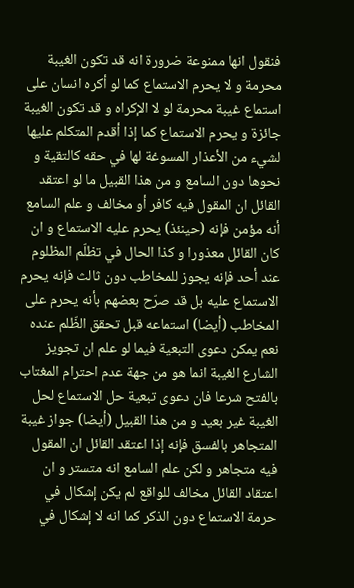فنقول انها ممنوعة ضرورة انه قد تكون الغيبة محرمة و لا يحرم الاستماع كما لو أكره انسان على استماع غيبة محرمة لو لا الإكراه و قد تكون الغيبة جائزة و يحرم الاستماع كما إذا أقدم المتكلم عليها لشيء من الأعذار المسوغة لها في حقه كالتقية و نحوها دون السامع و من هذا القبيل ما لو اعتقد القائل ان المقول فيه كافر أو مخالف و علم السامع أنه مؤمن فإنه (حينئذ) يحرم عليه الاستماع و ان كان القائل معذورا و كذا الحال في تظلّم المظلوم عند أحد فإنه يجوز للمخاطب دون ثالث فإنه يحرم الاستماع عليه بل قد صرّح بعضهم بأنه يحرم على المخاطب (أيضا) استماعه قبل تحقق الظّلم عنده نعم يمكن دعوى التبعية فيما لو علم ان تجويز الشارع الغيبة انما هو من جهة عدم احترام المغتاب بالفتح شرعا فان دعوى تبعية حل الاستماع لحل الغيبة غير بعيد و من هذا القبيل (أيضا) جواز غيبة المتجاهر بالفسق فإنه إذا اعتقد القائل ان المقول فيه متجاهر و لكن علم السامع انه متستر و ان اعتقاد القائل مخالف للواقع لم يكن إشكال في حرمة الاستماع دون الذكر كما انه لا إشكال في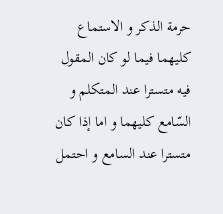حرمة الذكر و الاستماع كليهما فيما لو كان المقول فيه متسترا عند المتكلم و السّامع كليهما و اما إذا كان متسترا عند السامع و احتمل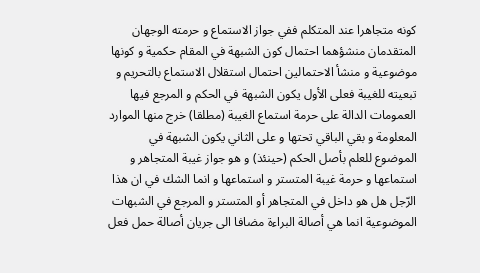كونه متجاهرا عند المتكلم ففي جواز الاستماع و حرمته الوجهان المتقدمان منشؤهما احتمال كون الشبهة في المقام حكمية و كونها موضوعية و منشأ الاحتمالين احتمال استقلال الاستماع بالتحريم و تبعيته للغيبة فعلى الأول يكون الشبهة في الحكم و المرجع فيها العمومات الدالة على حرمة استماع الغيبة (مطلقا) خرج منها الموارد المعلومة و بقي الباقي تحتها و على الثاني يكون الشبهة في الموضوع للعلم بأصل الحكم (حينئذ) و هو جواز غيبة المتجاهر و استماعها و حرمة غيبة المتستر و استماعها و انما الشك في ان هذا الرّجل هل هو داخل في المتجاهر أو المتستر و المرجع في الشبهات الموضوعية انما هي أصالة البراءة مضافا الى جريان أصالة حمل فعل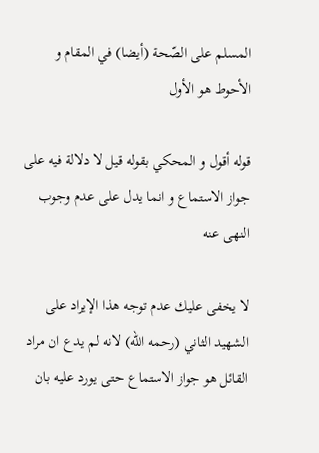المسلم على الصّحة (أيضا) في المقام و الأحوط هو الأول

قوله أقول و المحكي بقوله قيل لا دلالة فيه على جواز الاستماع و انما يدل على عدم وجوب النهى عنه

لا يخفى عليك عدم توجه هذا الإيراد على الشهيد الثاني (رحمه الله) لانه لم يدع ان مراد القائل هو جواز الاستماع حتى يورد عليه بان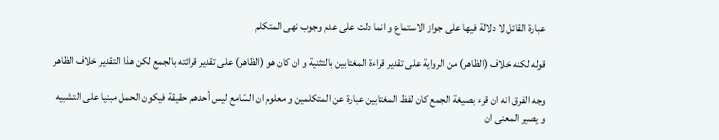عبارة القائل لا دلالة فيها على جواز الاستماع و انما دلت على عدم وجوب نهى المتكلم

قوله لكنه خلاف (الظاهر) من الرواية على تقدير قراءة المغتابين بالتثنية و ان كان هو (الظاهر) على تقدير قرائته بالجمع لكن هذا التقدير خلاف الظاهر

وجه الفرق انه ان قرء بصيغة الجمع كان لفظ المغتابين عبارة عن المتكلمين و معلوم ان السّامع ليس أحدهم حقيقة فيكون الحمل مبنيا على التشبيه و يصير المعنى ان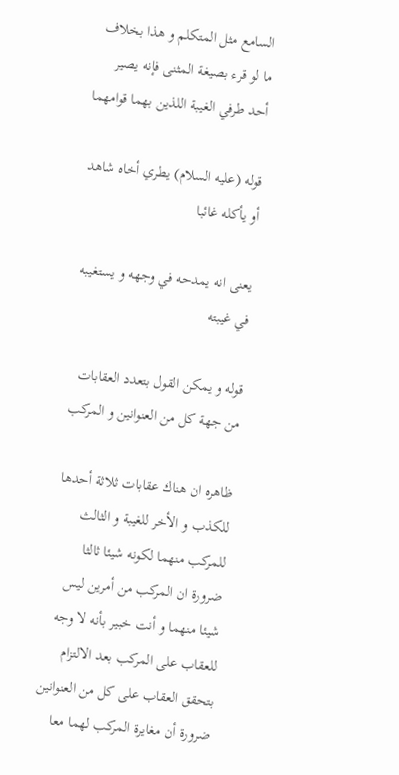السامع مثل المتكلم و هذا بخلاف ما لو قرء بصيغة المثنى فإنه يصير أحد طرفي الغيبة اللذين بهما قوامهما

قوله (عليه السلام) يطري أخاه شاهد أو يأكله غائبا

يعنى انه يمدحه في وجهه و يستغيبه في غيبته

قوله و يمكن القول بتعدد العقابات من جهة كل من العنوانين و المركب

ظاهره ان هناك عقابات ثلاثة أحدها للكذب و الأخر للغيبة و الثالث للمركب منهما لكونه شيئا ثالثا ضرورة ان المركب من أمرين ليس شيئا منهما و أنت خبير بأنه لا وجه للعقاب على المركب بعد الالتزام بتحقق العقاب على كل من العنوانين ضرورة أن مغايرة المركب لهما معا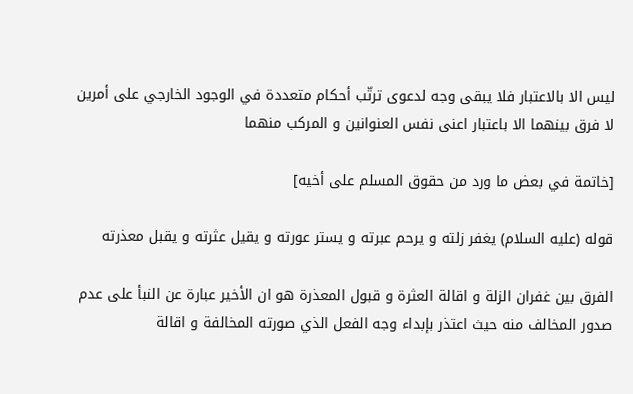ليس الا بالاعتبار فلا يبقى وجه لدعوى ترتّب أحكام متعددة في الوجود الخارجي على أمرين لا فرق بينهما الا باعتبار اعنى نفس العنوانين و المركب منهما

[خاتمة في بعض ما ورد من حقوق المسلم على أخيه]

قوله (عليه السلام) يغفر زلته و يرحم عبرته و يستر عورته و يقيل عثرته و يقبل معذرته

الفرق بين غفران الزلة و اقالة العثرة و قبول المعذرة هو ان الأخير عبارة عن النبأ على عدم صدور المخالف منه حيث اعتذر بإبداء وجه الفعل الذي صورته المخالفة و اقالة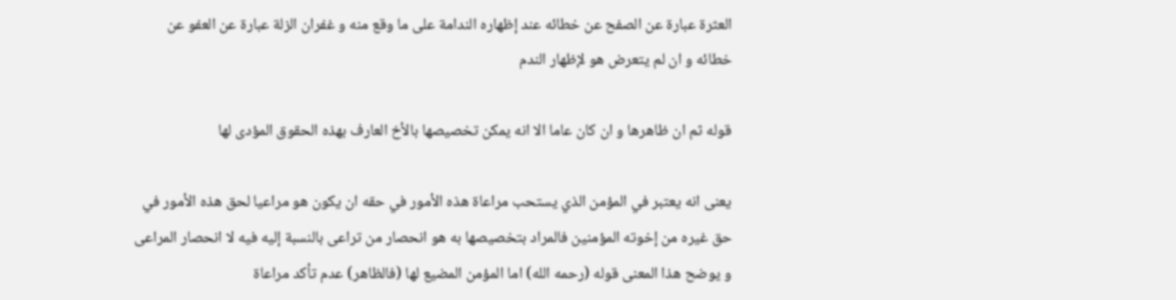العثرة عبارة عن الصفح عن خطائه عند إظهاره الندامة على ما وقع منه و غفران الزلة عبارة عن العفو عن خطائه و ان لم يتعرض هو لإظهار الندم

قوله ثم ان ظاهرها و ان كان عاما الا انه يمكن تخصيصها بالأخ العارف بهذه الحقوق المؤدى لها

يعنى انه يعتبر في المؤمن الذي يستحب مراعاة هذه الأمور في حقه ان يكون هو مراعيا لحق هذه الأمور في حق غيره من إخوته المؤمنين فالمراد بتخصيصها به هو انحصار من تراعى بالنسبة إليه فيه لا انحصار المراعى و يوضح هذا المعنى قوله (رحمه الله) اما المؤمن المضيع لها (فالظاهر) عدم تأكد مراعاة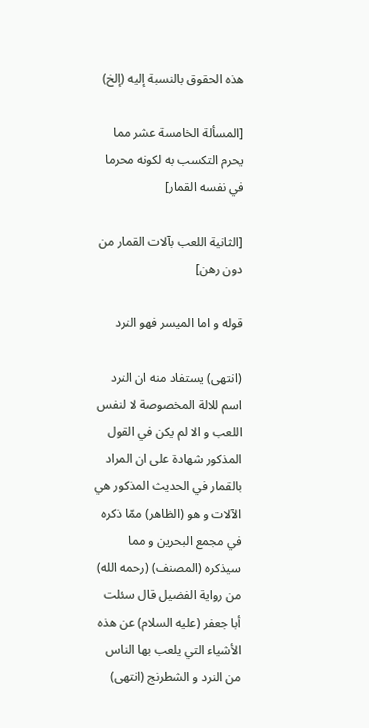هذه الحقوق بالنسبة إليه (إلخ)

[المسألة الخامسة عشر مما يحرم التكسب به لكونه محرما في نفسه القمار]

[الثانية اللعب بآلات القمار من دون رهن]

قوله و اما الميسر فهو النرد

(انتهى) يستفاد منه ان النرد اسم للالة المخصوصة لا لنفس اللعب و الا لم يكن في القول المذكور شهادة على ان المراد بالقمار في الحديث المذكور هي الآلات و هو (الظاهر) ممّا ذكره في مجمع البحرين و مما سيذكره (المصنف) (رحمه الله) من رواية الفضيل قال سئلت أبا جعفر (عليه السلام) عن هذه الأشياء التي يلعب بها الناس من النرد و الشطرنج (انتهى)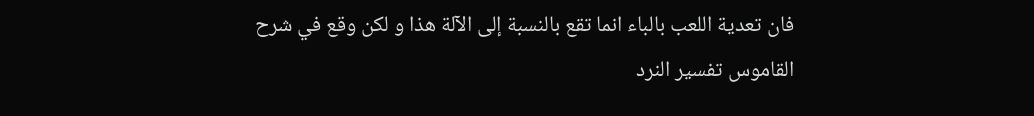فان تعدية اللعب بالباء انما تقع بالنسبة إلى الآلة هذا و لكن وقع في شرح القاموس تفسير النرد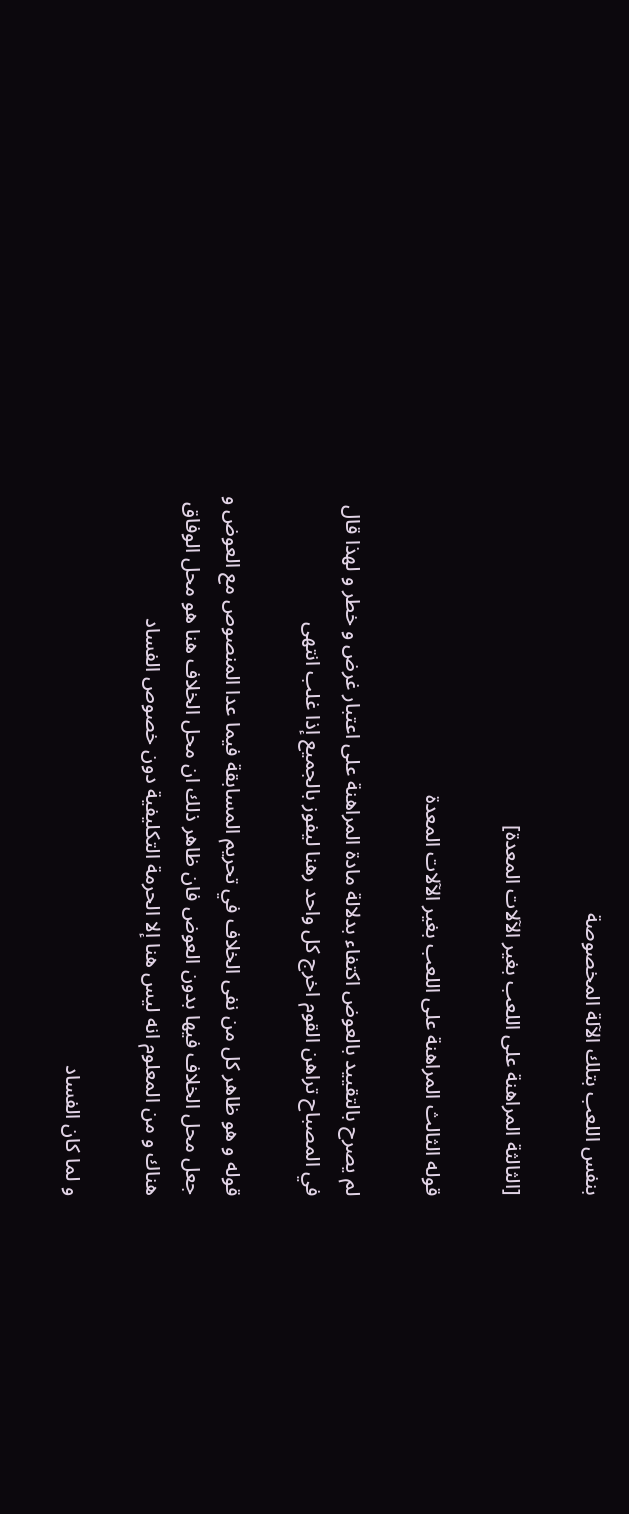بنفس اللعب بتلك الآلة المخصوصة

[الثالثة المراهنة على اللعب بغير الآلات المعدة]

قوله الثالث المراهنة على اللعب بغير الآلات المعدة

لم يصرح بالتقييد بالعوض اكتفاء بدلالة مادة المراهنة على اعتبار غرض و خطر و لهذا قال في المصباح تراهن القوم اخرج كل واحد رهنا ليفوز بالجميع إذا غلب انتهى

قوله و هو ظاهر كل من نفى الخلاف في تحريم المسابقة فيما عدا المنصوص مع العوض و جعل محل الخلاف فيها بدون العوض فان ظاهر ذلك ان محل الخلاف هنا هو محل الوفاق هناك و من المعلوم انه ليس هنا إلا الحرمة التكليفية دون خصوص الفساد

و لما كان الفساد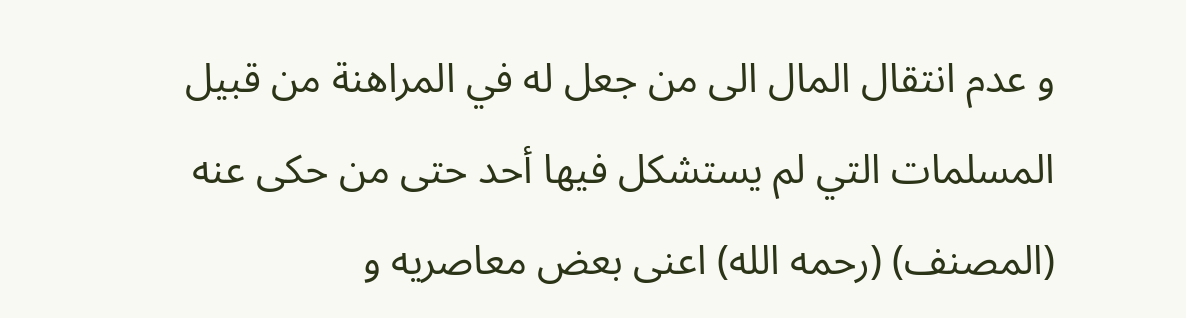و عدم انتقال المال الى من جعل له في المراهنة من قبيل المسلمات التي لم يستشكل فيها أحد حتى من حكى عنه (المصنف) (رحمه الله) اعنى بعض معاصريه و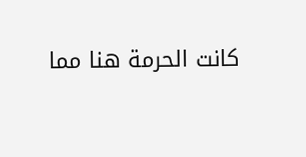كانت الحرمة هنا مما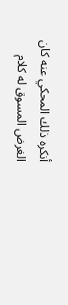أنكره ذلك المحكي عنه كان الغرض المسوق له كلام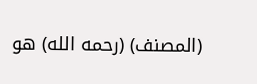(المصنف) (رحمه الله) هو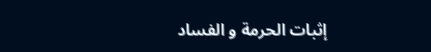إثبات الحرمة و الفساد